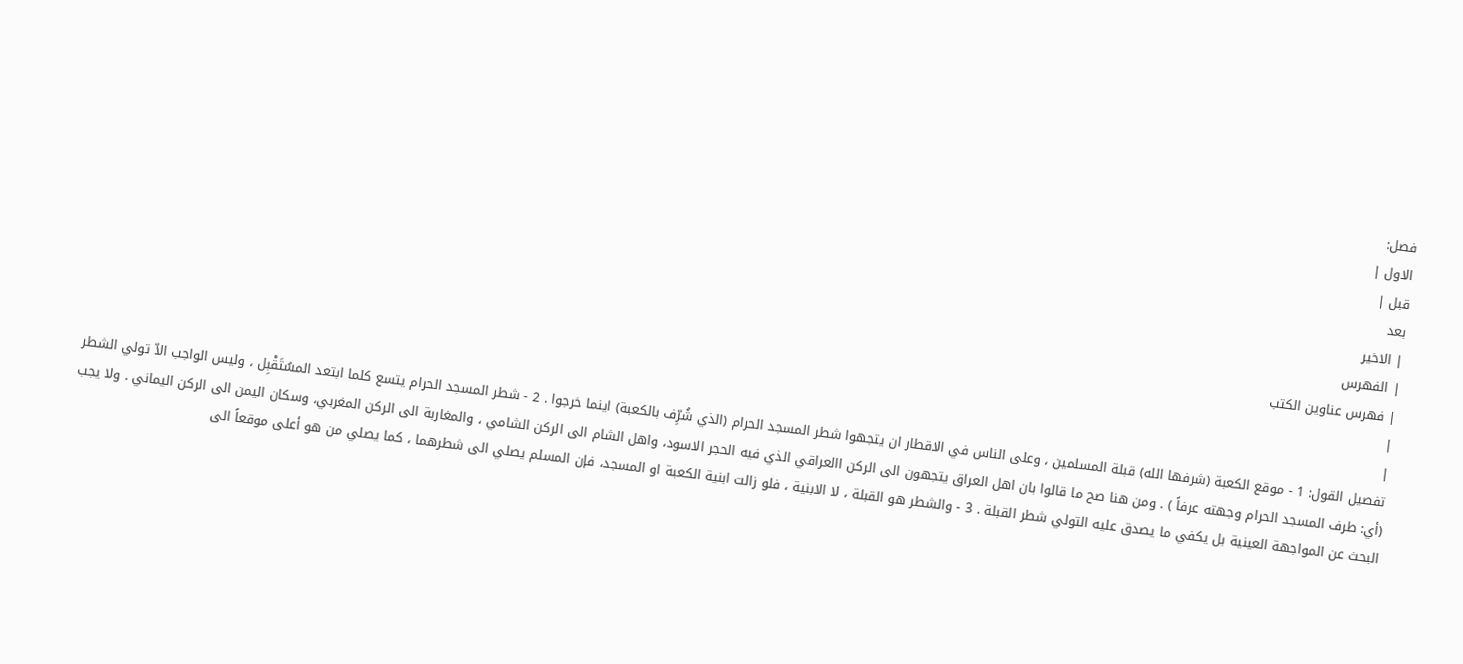فصل:
الاول |
قبل |
بعد
| الاخير
| الفهرس
| فهرس عناوين الكتب
|
|
تفصيل القول: 1 - موقع الكعبة (شرفها الله) قبلة المسلمين ، وعلى الناس في الاقطار ان يتجهوا شطر المسجد الحرام (الذي شُرِّف بالكعبة) اينما خرجوا . 2 - شطر المسجد الحرام يتسع كلما ابتعد المسُتَقْبِل ، وليس الواجب الاّ تولي الشطر (أي: طرف المسجد الحرام وجهته عرفاً ) . ومن هنا صح ما قالوا بان اهل العراق يتجهون الى الركن االعراقي الذي فيه الحجر الاسود، واهل الشام الى الركن الشامي ، والمغاربة الى الركن المغربي، وسكان اليمن الى الركن اليماني . ولا يجب البحث عن المواجهة العينية بل يكفي ما يصدق عليه التولي شطر القبلة . 3 - والشطر هو القبلة ، لا الابنية ، فلو زالت ابنية الكعبة او المسجد، فإن المسلم يصلي الى شطرهما ، كما يصلي من هو أعلى موقعاً الى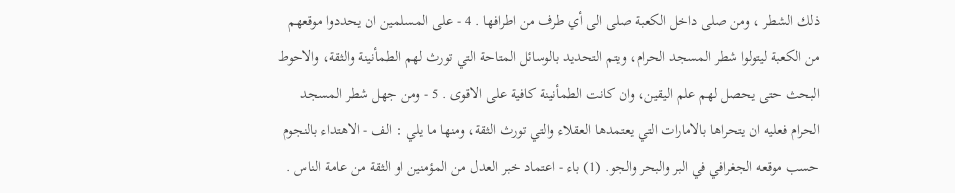ذلك الشطر ، ومن صلى داخل الكعبة صلى الى أي طرف من اطرافها . 4 - على المسلمين ان يحددوا موقعهم من الكعبة ليتولوا شطر المسجد الحرام، ويتم التحديد بالوسائل المتاحة التي تورث لهم الطمأنينة والثقة، والاحوط البحث حتى يحصل لهم علم اليقين، وان كانت الطمأنينة كافية على الاقوى . 5 - ومن جهل شطر المسجد الحرام فعليه ان يتحراها بالامارات التي يعتمدها العقلاء والتي تورث الثقة، ومنها ما يلي : الف - الاهتداء بالنجوم حسب موقعه الجغرافي في البر والبحر والجو. (1) باء - اعتماد خبر العدل من المؤمنين او الثقة من عامة الناس .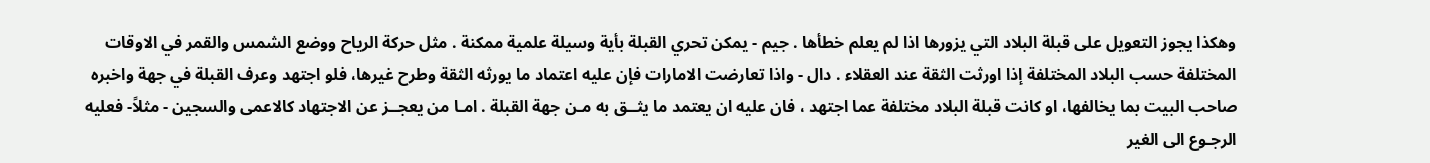وهكذا يجوز التعويل على قبلة البلاد التي يزورها اذا لم يعلم خطأها . جيم - يمكن تحري القبلة بأية وسيلة علمية ممكنة . مثل حركة الرياح ووضع الشمس والقمر في الاوقات المختلفة حسب البلاد المختلفة إذا اورثت الثقة عند العقلاء . دال - واذا تعارضت الامارات فإن عليه اعتماد ما يورثه الثقة وطرح غيرها، فلو اجتهد وعرف القبلة في جهة واخبره صاحب البيت بما يخالفها، او كانت قبلة البلاد مختلفة عما اجتهد ، فان عليه ان يعتمد ما يثــق به مـن جهة القبلة . امـا من يعجــز عن الاجتهاد كالاعمى والسجين - مثلاً- فعليه الرجـوع الى الغير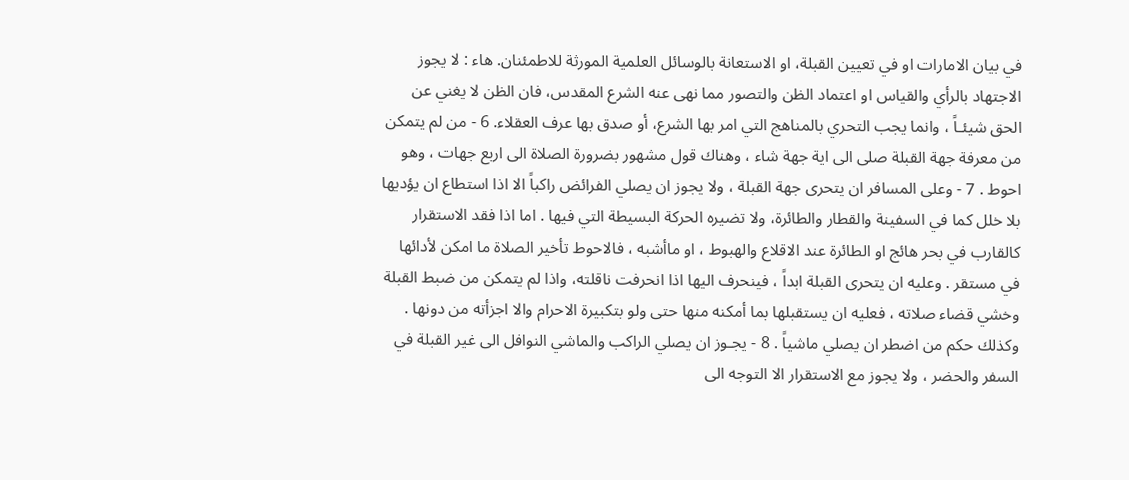في بيان الامارات او في تعيين القبلة، او الاستعانة بالوسائل العلمية المورثة للاطمئنان. هاء : لا يجوز الاجتهاد بالرأي والقياس او اعتماد الظن والتصور مما نهى عنه الشرع المقدس، فان الظن لا يغني عن الحق شيئـاً ، وانما يجب التحري بالمناهج التي امر بها الشرع، أو صدق بها عرف العقلاء. 6 - من لم يتمكن من معرفة جهة القبلة صلى الى اية جهة شاء ، وهناك قول مشهور بضرورة الصلاة الى اربع جهات ، وهو احوط . 7 - وعلى المسافر ان يتحرى جهة القبلة ، ولا يجوز ان يصلي الفرائض راكباً الا اذا استطاع ان يؤديها بلا خلل كما في السفينة والقطار والطائرة، ولا تضيره الحركة البسيطة التي فيها . اما اذا فقد الاستقرار كالقارب في بحر هائج او الطائرة عند الاقلاع والهبوط ، او ماأشبه ، فالاحوط تأخير الصلاة ما امكن لأدائها في مستقر . وعليه ان يتحرى القبلة ابداً ، فينحرف اليها اذا انحرفت ناقلته، واذا لم يتمكن من ضبط القبلة وخشي قضاء صلاته ، فعليه ان يستقبلها بما أمكنه منها حتى ولو بتكبيرة الاحرام والا اجزأته من دونها . وكذلك حكم من اضطر ان يصلي ماشياً . 8 - يجـوز ان يصلي الراكب والماشي النوافل الى غير القبلة في السفر والحضر ، ولا يجوز مع الاستقرار الا التوجه الى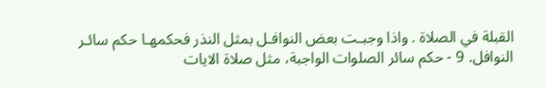القبلة في الصلاة . واذا وجبـت بعض النوافـل بمثل النذر فحكمهـا حكم سائـر النوافل. 9 - حكم سائر الصلوات الواجبة، مثل صلاة الايات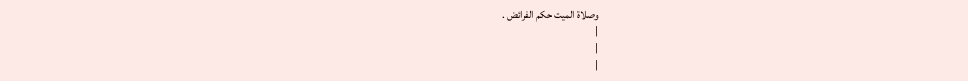وصلاة الميت حكم الفرائض .
|
|
|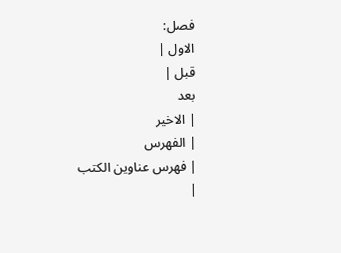فصل:
الاول |
قبل |
بعد
| الاخير
| الفهرس
| فهرس عناوين الكتب
|